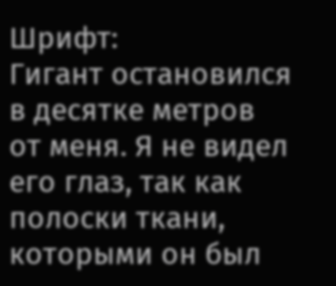Шрифт:
Гигант остановился в десятке метров от меня. Я не видел его глаз, так как полоски ткани, которыми он был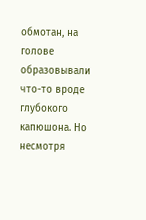обмотан, на голове образовывали что-то вроде глубокого капюшона. Но несмотря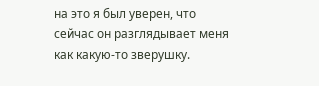на это я был уверен, что сейчас он разглядывает меня как какую-то зверушку.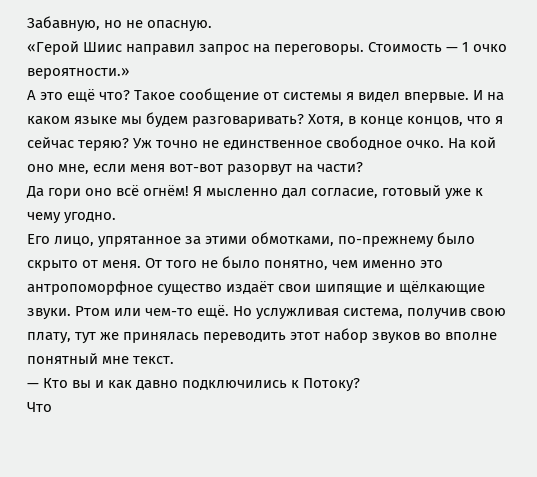Забавную, но не опасную.
«Герой Шиис направил запрос на переговоры. Стоимость — 1 очко вероятности.»
А это ещё что? Такое сообщение от системы я видел впервые. И на каком языке мы будем разговаривать? Хотя, в конце концов, что я сейчас теряю? Уж точно не единственное свободное очко. На кой оно мне, если меня вот-вот разорвут на части?
Да гори оно всё огнём! Я мысленно дал согласие, готовый уже к чему угодно.
Его лицо, упрятанное за этими обмотками, по-прежнему было скрыто от меня. От того не было понятно, чем именно это антропоморфное существо издаёт свои шипящие и щёлкающие звуки. Ртом или чем-то ещё. Но услужливая система, получив свою плату, тут же принялась переводить этот набор звуков во вполне понятный мне текст.
— Кто вы и как давно подключились к Потоку?
Что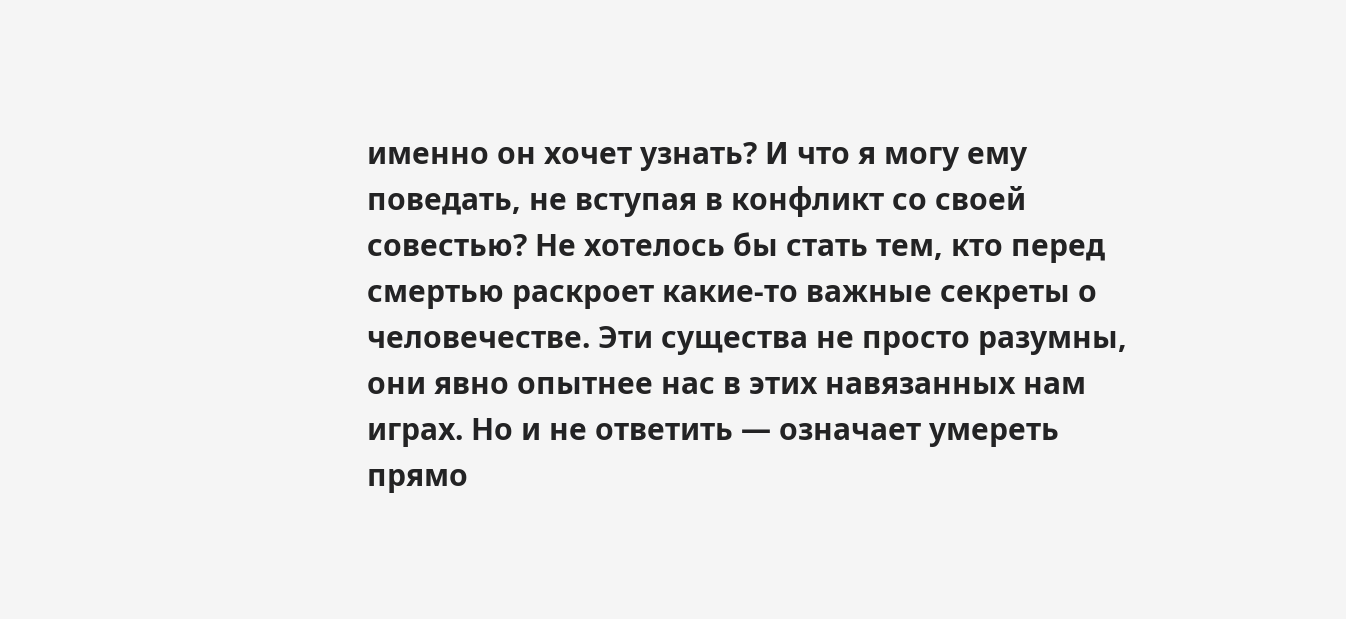именно он хочет узнать? И что я могу ему поведать, не вступая в конфликт со своей совестью? Не хотелось бы стать тем, кто перед смертью раскроет какие-то важные секреты о человечестве. Эти существа не просто разумны, они явно опытнее нас в этих навязанных нам играх. Но и не ответить — означает умереть прямо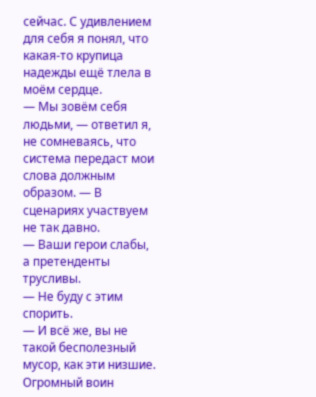сейчас. С удивлением для себя я понял, что какая-то крупица надежды ещё тлела в моём сердце.
— Мы зовём себя людьми, — ответил я, не сомневаясь, что система передаст мои слова должным образом. — В сценариях участвуем не так давно.
— Ваши герои слабы, а претенденты трусливы.
— Не буду с этим спорить.
— И всё же, вы не такой бесполезный мусор, как эти низшие.
Огромный воин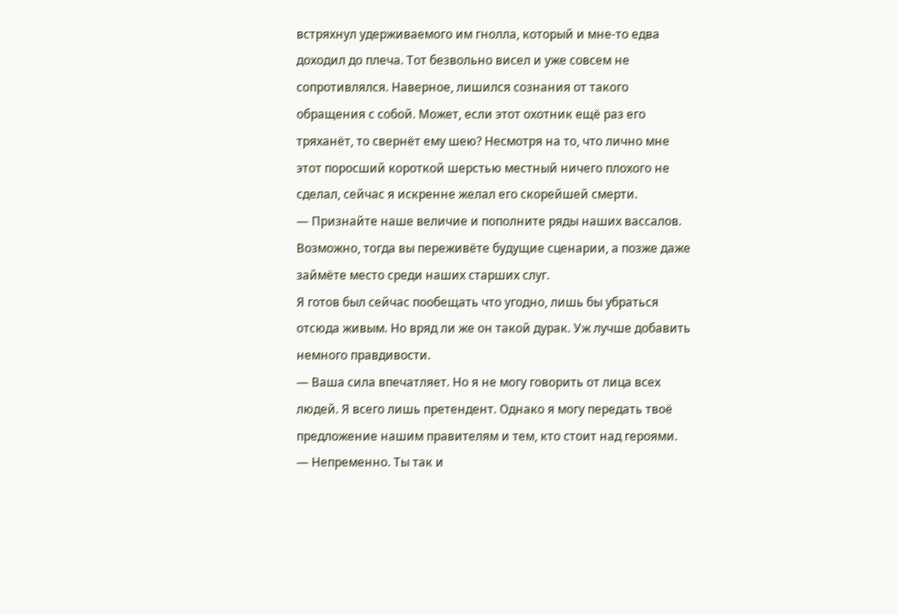встряхнул удерживаемого им гнолла, который и мне-то едва доходил до плеча. Тот безвольно висел и уже совсем не сопротивлялся. Наверное, лишился сознания от такого обращения с собой. Может, если этот охотник ещё раз его тряханёт, то свернёт ему шею? Несмотря на то, что лично мне этот поросший короткой шерстью местный ничего плохого не сделал, сейчас я искренне желал его скорейшей смерти.
— Признайте наше величие и пополните ряды наших вассалов. Возможно, тогда вы переживёте будущие сценарии, а позже даже займёте место среди наших старших слуг.
Я готов был сейчас пообещать что угодно, лишь бы убраться отсюда живым. Но вряд ли же он такой дурак. Уж лучше добавить немного правдивости.
— Ваша сила впечатляет. Но я не могу говорить от лица всех людей. Я всего лишь претендент. Однако я могу передать твоё предложение нашим правителям и тем, кто стоит над героями.
— Непременно. Ты так и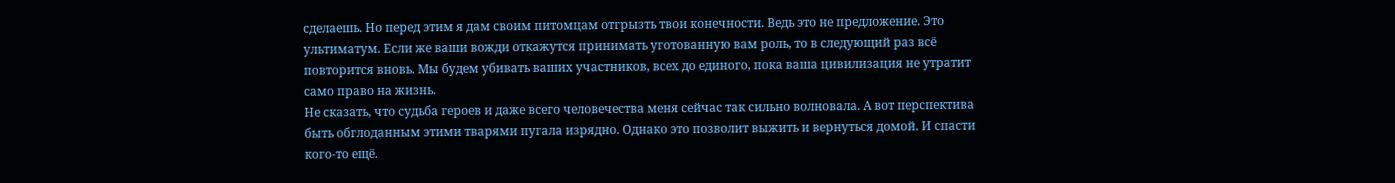сделаешь. Но перед этим я дам своим питомцам отгрызть твои конечности. Ведь это не предложение. Это ультиматум. Если же ваши вожди откажутся принимать уготованную вам роль, то в следующий раз всё повторится вновь. Мы будем убивать ваших участников, всех до единого, пока ваша цивилизация не утратит само право на жизнь.
Не сказать, что судьба героев и даже всего человечества меня сейчас так сильно волновала. А вот перспектива быть обглоданным этими тварями пугала изрядно. Однако это позволит выжить и вернуться домой. И спасти кого-то ещё.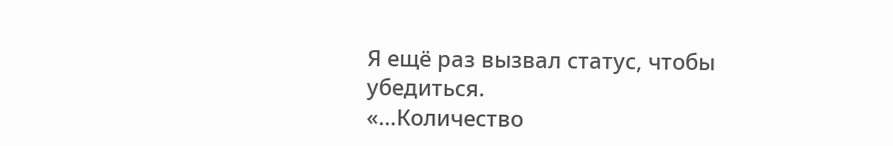Я ещё раз вызвал статус, чтобы убедиться.
«…Количество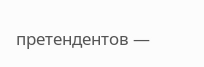претендентов —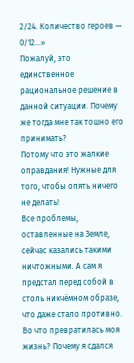2/24. Количество героев — 0/12…»
Пожалуй, это единственное рациональное решение в данной ситуации. Почему же тогда мне так тошно его принимать?
Потому что это жалкие оправдания! Нужные для того, чтобы опять ничего не делать!
Все проблемы, оставленные на Земле, сейчас казались такими ничтожными. А сам я предстал перед собой в столь никчёмном образе, что даже стало противно. Во что превратилась моя жизнь? Почему я сдался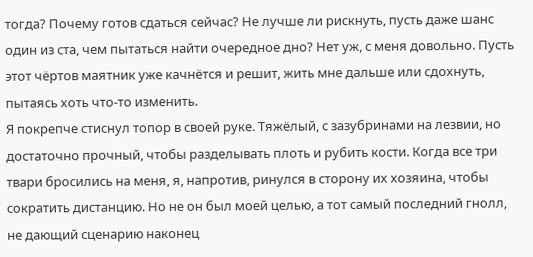тогда? Почему готов сдаться сейчас? Не лучше ли рискнуть, пусть даже шанс один из ста, чем пытаться найти очередное дно? Нет уж, с меня довольно. Пусть этот чёртов маятник уже качнётся и решит, жить мне дальше или сдохнуть, пытаясь хоть что-то изменить.
Я покрепче стиснул топор в своей руке. Тяжёлый, с зазубринами на лезвии, но достаточно прочный, чтобы разделывать плоть и рубить кости. Когда все три твари бросились на меня, я, напротив, ринулся в сторону их хозяина, чтобы сократить дистанцию. Но не он был моей целью, а тот самый последний гнолл, не дающий сценарию наконец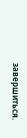завершиться.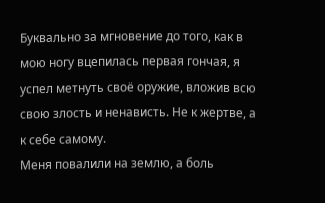Буквально за мгновение до того, как в мою ногу вцепилась первая гончая, я успел метнуть своё оружие, вложив всю свою злость и ненависть. Не к жертве, а к себе самому.
Меня повалили на землю, а боль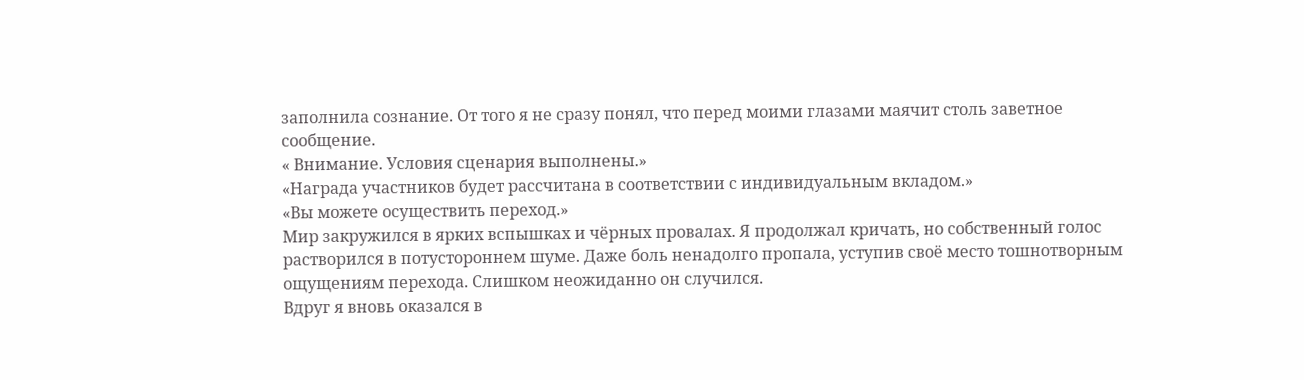заполнила сознание. От того я не сразу понял, что перед моими глазами маячит столь заветное сообщение.
« Внимание. Условия сценария выполнены.»
«Награда участников будет рассчитана в соответствии с индивидуальным вкладом.»
«Вы можете осуществить переход.»
Мир закружился в ярких вспышках и чёрных провалах. Я продолжал кричать, но собственный голос растворился в потустороннем шуме. Даже боль ненадолго пропала, уступив своё место тошнотворным ощущениям перехода. Слишком неожиданно он случился.
Вдруг я вновь оказался в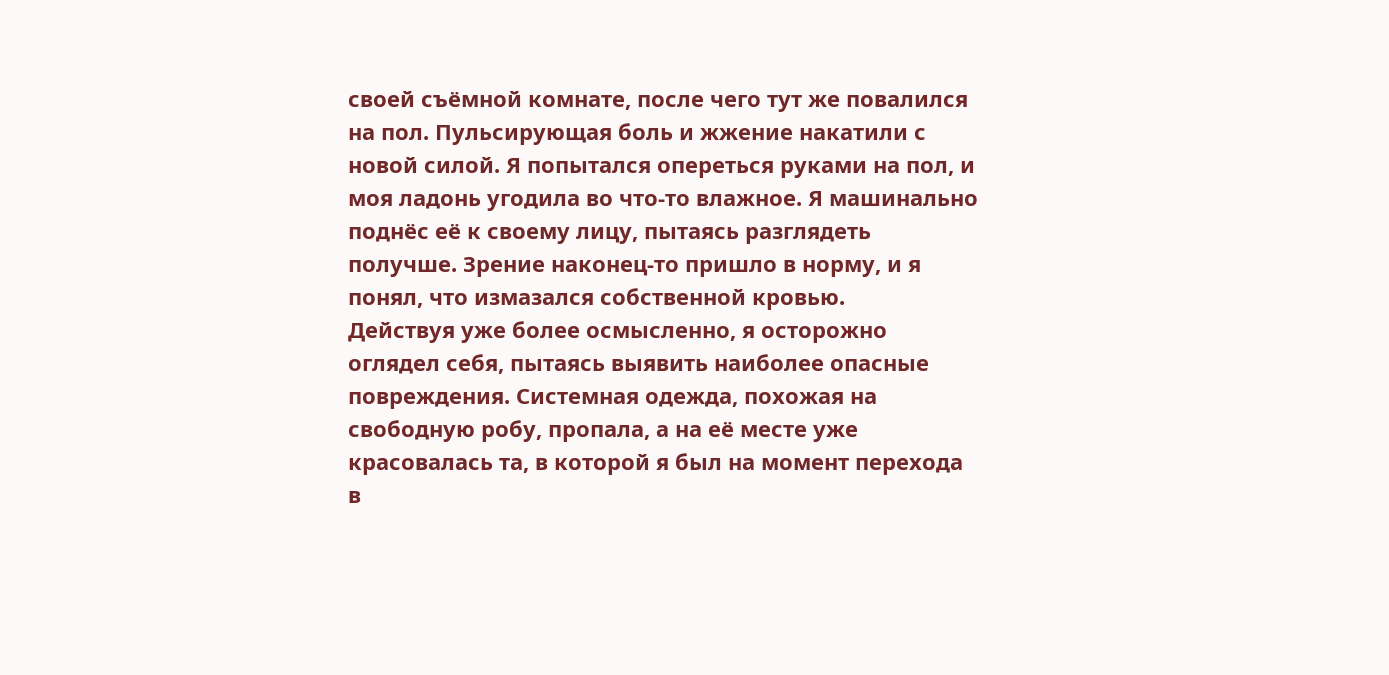своей съёмной комнате, после чего тут же повалился на пол. Пульсирующая боль и жжение накатили с новой силой. Я попытался опереться руками на пол, и моя ладонь угодила во что-то влажное. Я машинально поднёс её к своему лицу, пытаясь разглядеть получше. Зрение наконец-то пришло в норму, и я понял, что измазался собственной кровью.
Действуя уже более осмысленно, я осторожно оглядел себя, пытаясь выявить наиболее опасные повреждения. Системная одежда, похожая на свободную робу, пропала, а на её месте уже красовалась та, в которой я был на момент перехода в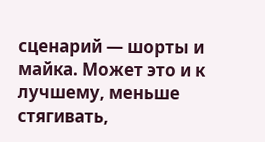сценарий — шорты и майка. Может это и к лучшему, меньше стягивать,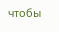чтобы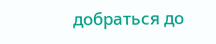добраться до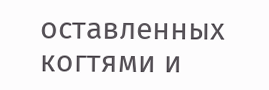оставленных когтями и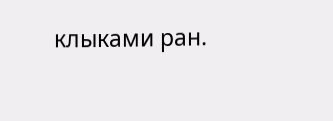клыками ран.